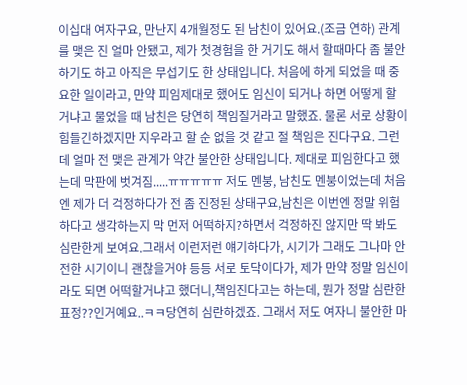이십대 여자구요, 만난지 4개월정도 된 남친이 있어요.(조금 연하) 관계를 맺은 진 얼마 안됐고, 제가 첫경험을 한 거기도 해서 할때마다 좀 불안하기도 하고 아직은 무섭기도 한 상태입니다. 처음에 하게 되었을 때 중요한 일이라고, 만약 피임제대로 했어도 임신이 되거나 하면 어떻게 할 거냐고 물었을 때 남친은 당연히 책임질거라고 말했죠. 물론 서로 상황이 힘들긴하겠지만 지우라고 할 순 없을 것 같고 절 책임은 진다구요. 그런데 얼마 전 맺은 관계가 약간 불안한 상태입니다. 제대로 피임한다고 했는데 막판에 벗겨짐.....ㅠㅠㅠㅠㅠ 저도 멘붕, 남친도 멘붕이었는데 처음엔 제가 더 걱정하다가 전 좀 진정된 상태구요,남친은 이번엔 정말 위험하다고 생각하는지 막 먼저 어떡하지?하면서 걱정하진 않지만 딱 봐도 심란한게 보여요.그래서 이런저런 얘기하다가, 시기가 그래도 그나마 안전한 시기이니 괜찮을거야 등등 서로 토닥이다가, 제가 만약 정말 임신이라도 되면 어떡할거냐고 했더니,책임진다고는 하는데, 뭔가 정말 심란한 표정??인거예요..ㅋㅋ당연히 심란하겠죠. 그래서 저도 여자니 불안한 마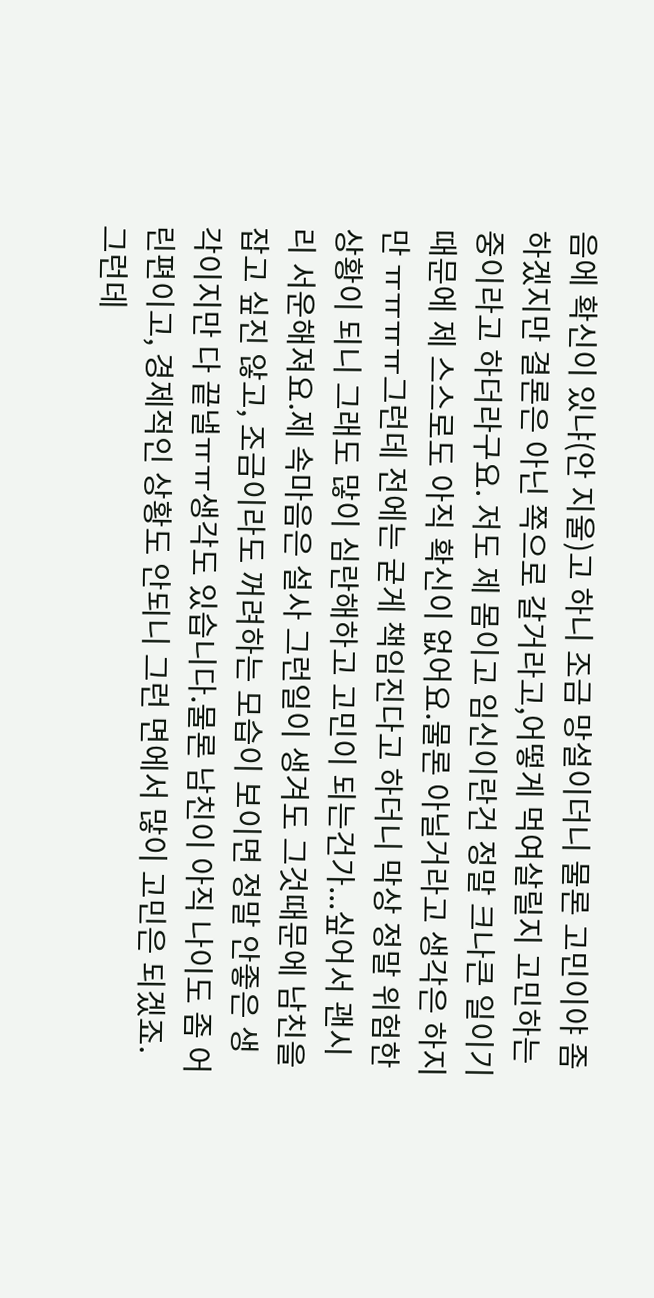음에 확신이 있냐(안 지울)고 하니 조금 망설이더니 물론 고민이야 좀 하겠지만 결론은 아닌 쪽으로 갈거라고,어떻게 먹여살릴지 고민하는 중이라고 하더라구요. 저도 제 몸이고 임신이란건 정말 크나큰 일이기때문에 제 스스로도 아직 확신이 없어요.물론 아닐거라고 생각은 하지만 ㅠㅠㅠㅠ그런데 전에는 굳게 책임진다고 하더니 막상 정말 위험한 상황이 되니 그래도 많이 심란해하고 고민이 되는건가...싶어서 괜시리 서운해져요.제 속마음은 설사 그런일이 생겨도 그것때문에 남친을 잡고 싶진 않고, 조금이라도 꺼려하는 모습이 보이면 정말 안좋은 생각이지만 다 끝낼ㅠㅠ생각도 있습니다.물론 남친이 아직 나이도 좀 어린편이고, 경제적인 상황도 안되니 그런 면에서 많이 고민은 되겠죠. 그런데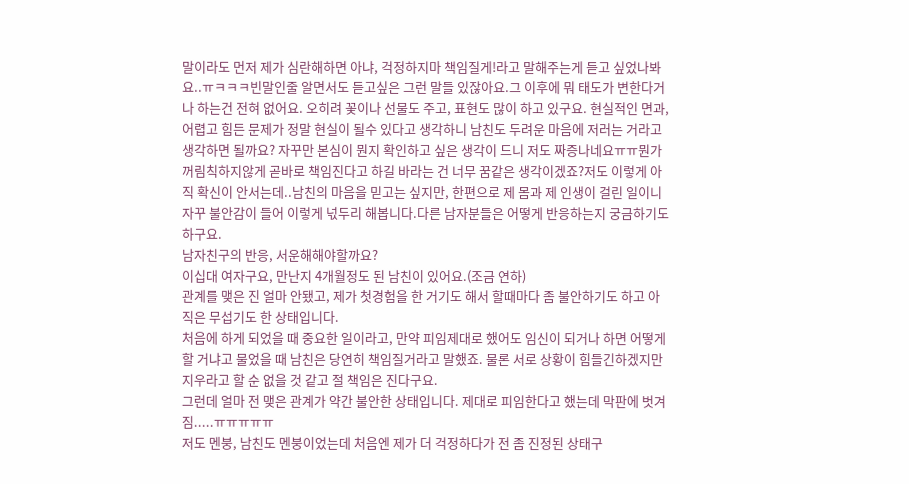말이라도 먼저 제가 심란해하면 아냐, 걱정하지마 책임질게!라고 말해주는게 듣고 싶었나봐요..ㅠㅋㅋㅋ빈말인줄 알면서도 듣고싶은 그런 말들 있잖아요.그 이후에 뭐 태도가 변한다거나 하는건 전혀 없어요. 오히려 꽃이나 선물도 주고, 표현도 많이 하고 있구요. 현실적인 면과, 어렵고 힘든 문제가 정말 현실이 될수 있다고 생각하니 남친도 두려운 마음에 저러는 거라고 생각하면 될까요? 자꾸만 본심이 뭔지 확인하고 싶은 생각이 드니 저도 짜증나네요ㅠㅠ뭔가 꺼림칙하지않게 곧바로 책임진다고 하길 바라는 건 너무 꿈같은 생각이겠죠?저도 이렇게 아직 확신이 안서는데..남친의 마음을 믿고는 싶지만, 한편으로 제 몸과 제 인생이 걸린 일이니 자꾸 불안감이 들어 이렇게 넋두리 해봅니다.다른 남자분들은 어떻게 반응하는지 궁금하기도 하구요.
남자친구의 반응, 서운해해야할까요?
이십대 여자구요, 만난지 4개월정도 된 남친이 있어요.(조금 연하)
관계를 맺은 진 얼마 안됐고, 제가 첫경험을 한 거기도 해서 할때마다 좀 불안하기도 하고 아직은 무섭기도 한 상태입니다.
처음에 하게 되었을 때 중요한 일이라고, 만약 피임제대로 했어도 임신이 되거나 하면 어떻게 할 거냐고 물었을 때 남친은 당연히 책임질거라고 말했죠. 물론 서로 상황이 힘들긴하겠지만 지우라고 할 순 없을 것 같고 절 책임은 진다구요.
그런데 얼마 전 맺은 관계가 약간 불안한 상태입니다. 제대로 피임한다고 했는데 막판에 벗겨짐.....ㅠㅠㅠㅠㅠ
저도 멘붕, 남친도 멘붕이었는데 처음엔 제가 더 걱정하다가 전 좀 진정된 상태구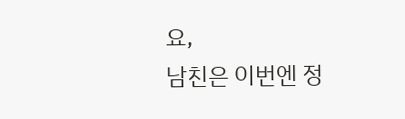요,
남친은 이번엔 정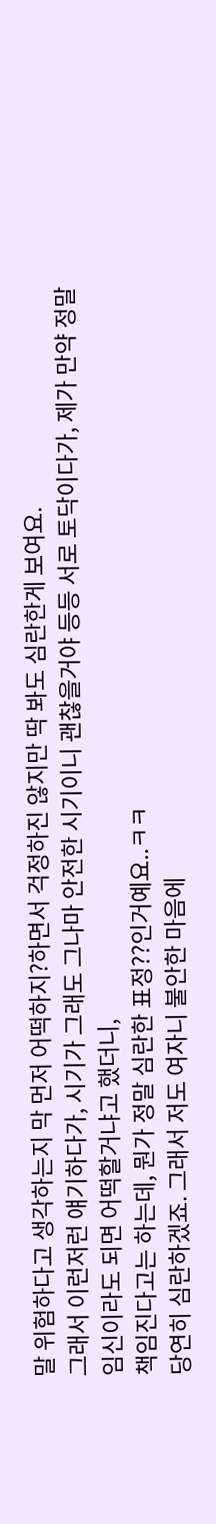말 위험하다고 생각하는지 막 먼저 어떡하지?하면서 걱정하진 않지만 딱 봐도 심란한게 보여요.
그래서 이런저런 얘기하다가, 시기가 그래도 그나마 안전한 시기이니 괜찮을거야 등등 서로 토닥이다가, 제가 만약 정말 임신이라도 되면 어떡할거냐고 했더니,
책임진다고는 하는데, 뭔가 정말 심란한 표정??인거예요..ㅋㅋ
당연히 심란하겠죠. 그래서 저도 여자니 불안한 마음에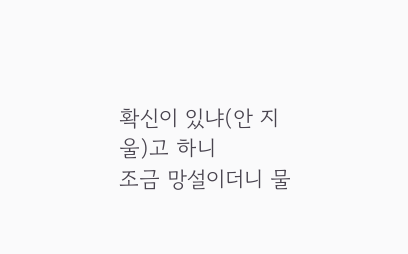확신이 있냐(안 지울)고 하니
조금 망설이더니 물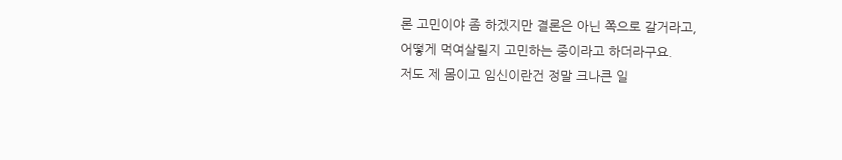론 고민이야 좀 하겠지만 결론은 아닌 쪽으로 갈거라고,
어떻게 먹여살릴지 고민하는 중이라고 하더라구요.
저도 제 몸이고 임신이란건 정말 크나큰 일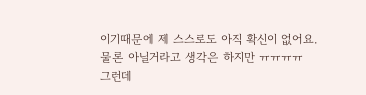이기때문에 제 스스로도 아직 확신이 없어요.
물론 아닐거라고 생각은 하지만 ㅠㅠㅠㅠ
그런데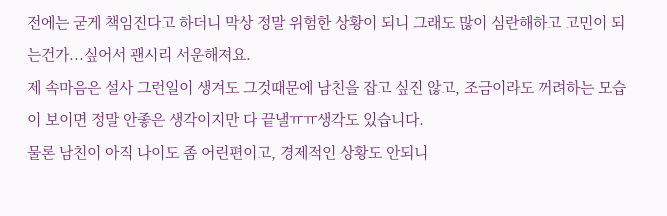전에는 굳게 책임진다고 하더니 막상 정말 위험한 상황이 되니 그래도 많이 심란해하고 고민이 되는건가...싶어서 괜시리 서운해져요.
제 속마음은 설사 그런일이 생겨도 그것때문에 남친을 잡고 싶진 않고, 조금이라도 꺼려하는 모습이 보이면 정말 안좋은 생각이지만 다 끝낼ㅠㅠ생각도 있습니다.
물론 남친이 아직 나이도 좀 어린편이고, 경제적인 상황도 안되니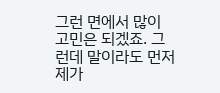그런 면에서 많이 고민은 되겠죠. 그런데 말이라도 먼저 제가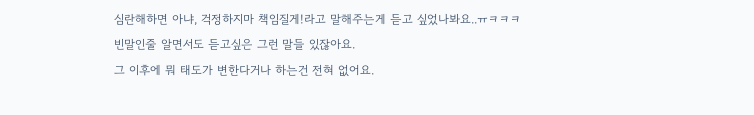심란해하면 아냐, 걱정하지마 책임질게!라고 말해주는게 듣고 싶었나봐요..ㅠㅋㅋㅋ
빈말인줄 알면서도 듣고싶은 그런 말들 있잖아요.
그 이후에 뭐 태도가 변한다거나 하는건 전혀 없어요.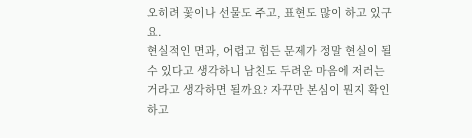오히려 꽃이나 선물도 주고, 표현도 많이 하고 있구요.
현실적인 면과, 어렵고 힘든 문제가 정말 현실이 될수 있다고 생각하니 남친도 두려운 마음에 저러는 거라고 생각하면 될까요? 자꾸만 본심이 뭔지 확인하고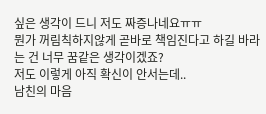싶은 생각이 드니 저도 짜증나네요ㅠㅠ
뭔가 꺼림칙하지않게 곧바로 책임진다고 하길 바라는 건 너무 꿈같은 생각이겠죠?
저도 이렇게 아직 확신이 안서는데..
남친의 마음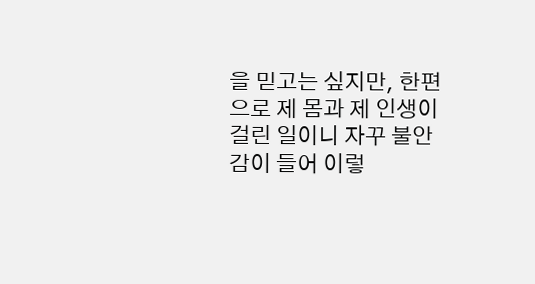을 믿고는 싶지만, 한편으로 제 몸과 제 인생이 걸린 일이니 자꾸 불안감이 들어 이렇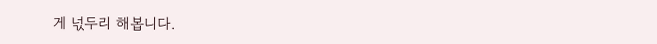게 넋두리 해봅니다.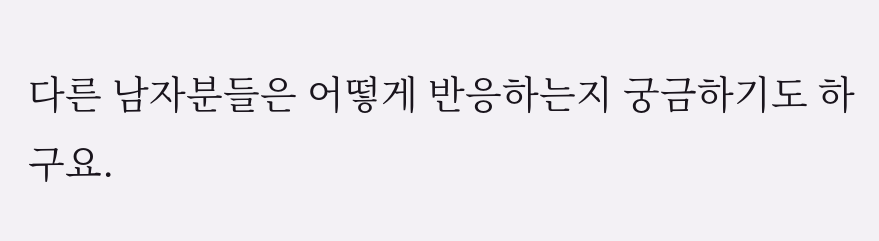다른 남자분들은 어떻게 반응하는지 궁금하기도 하구요.